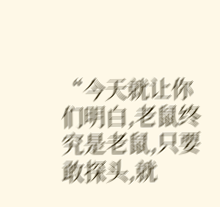“今天就让你们明白,老鼠终究是老鼠,只要敢探头,就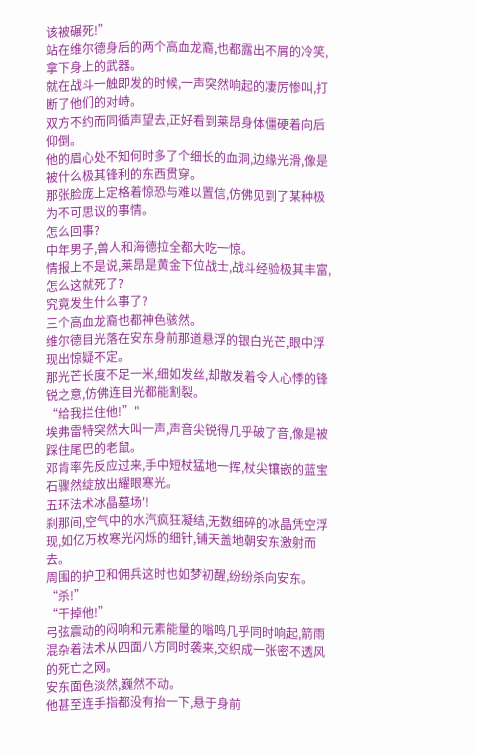该被碾死!”
站在维尔德身后的两个高血龙裔,也都露出不屑的冷笑,拿下身上的武器。
就在战斗一触即发的时候,一声突然响起的凄厉惨叫,打断了他们的对峙。
双方不约而同循声望去,正好看到莱昂身体僵硬着向后仰倒。
他的眉心处不知何时多了个细长的血洞,边缘光滑,像是被什么极其锋利的东西贯穿。
那张脸庞上定格着惊恐与难以置信,仿佛见到了某种极为不可思议的事情。
怎么回事?
中年男子,兽人和海德拉全都大吃一惊。
情报上不是说,莱昂是黄金下位战士,战斗经验极其丰富,怎么这就死了?
究竟发生什么事了?
三个高血龙裔也都神色骇然。
维尔德目光落在安东身前那道悬浮的银白光芒,眼中浮现出惊疑不定。
那光芒长度不足一米,细如发丝,却散发着令人心悸的锋锐之意,仿佛连目光都能割裂。
“给我拦住他!”"
埃弗雷特突然大叫一声,声音尖锐得几乎破了音,像是被踩住尾巴的老鼠。
邓肯率先反应过来,手中短杖猛地一挥,杖尖镶嵌的蓝宝石骤然绽放出耀眼寒光。
五环法术冰晶墓场'!
刹那间,空气中的水汽疯狂凝结,无数细碎的冰晶凭空浮现,如亿万枚寒光闪烁的细针,铺天盖地朝安东激射而去。
周围的护卫和佣兵这时也如梦初醒,纷纷杀向安东。
“杀!”
“干掉他!”
弓弦震动的闷响和元素能量的嗡鸣几乎同时响起,箭雨混杂着法术从四面八方同时袭来,交织成一张密不透风的死亡之网。
安东面色淡然,巍然不动。
他甚至连手指都没有抬一下,悬于身前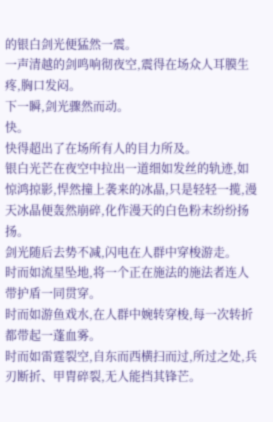的银白剑光便猛然一震。
一声清越的剑鸣响彻夜空,震得在场众人耳膜生疼,胸口发闷。
下一瞬,剑光骤然而动。
快。
快得超出了在场所有人的目力所及。
银白光芒在夜空中拉出一道细如发丝的轨迹,如惊鸿掠影,悍然撞上袭来的冰晶,只是轻轻一揽,漫天冰晶便轰然崩碎,化作漫天的白色粉末纷纷扬扬。
剑光随后去势不减,闪电在人群中穿梭游走。
时而如流星坠地,将一个正在施法的施法者连人带护盾一同贯穿。
时而如游鱼戏水,在人群中婉转穿梭,每一次转折都带起一蓬血雾。
时而如雷霆裂空,自东而西横扫而过,所过之处,兵刃断折、甲胄碎裂,无人能挡其锋芒。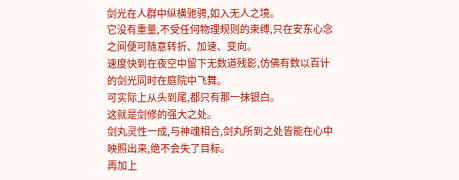剑光在人群中纵横驰骋,如入无人之境。
它没有重量,不受任何物理规则的束缚,只在安东心念之间便可随意转折、加速、变向。
速度快到在夜空中留下无数道残影,仿佛有数以百计的剑光同时在庭院中飞舞。
可实际上从头到尾,都只有那一抹银白。
这就是剑修的强大之处。
剑丸灵性一成,与神魂相合,剑丸所到之处皆能在心中映照出来,绝不会失了目标。
再加上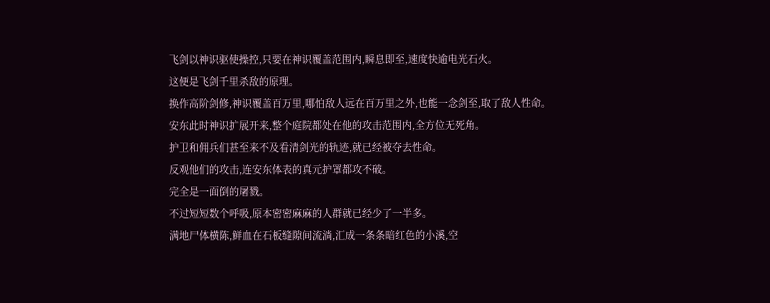飞剑以神识驱使操控,只要在神识覆盖范围内,瞬息即至,速度快逾电光石火。
这便是飞剑千里杀敌的原理。
换作高阶剑修,神识覆盖百万里,哪怕敌人远在百万里之外,也能一念剑至,取了敌人性命。
安东此时神识扩展开来,整个庭院都处在他的攻击范围内,全方位无死角。
护卫和佣兵们甚至来不及看清剑光的轨迹,就已经被夺去性命。
反观他们的攻击,连安东体表的真元护罩都攻不破。
完全是一面倒的屠戮。
不过短短数个呼吸,原本密密麻麻的人群就已经少了一半多。
满地尸体横陈,鲜血在石板缝隙间流淌,汇成一条条暗红色的小溪,空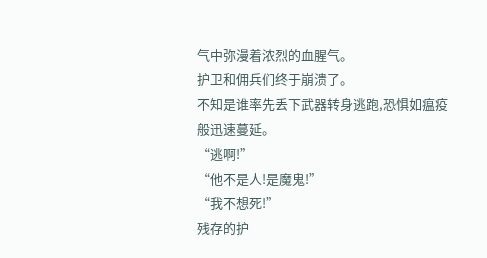气中弥漫着浓烈的血腥气。
护卫和佣兵们终于崩溃了。
不知是谁率先丢下武器转身逃跑,恐惧如瘟疫般迅速蔓延。
“逃啊!”
“他不是人!是魔鬼!”
“我不想死!”
残存的护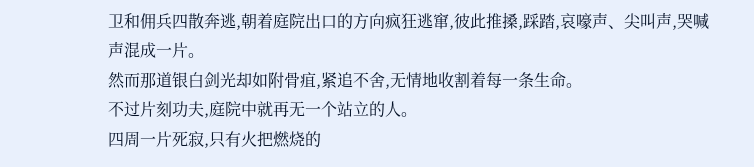卫和佣兵四散奔逃,朝着庭院出口的方向疯狂逃窜,彼此推搡,踩踏,哀嚎声、尖叫声,哭喊声混成一片。
然而那道银白剑光却如附骨疽,紧追不舍,无情地收割着每一条生命。
不过片刻功夫,庭院中就再无一个站立的人。
四周一片死寂,只有火把燃烧的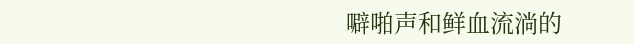噼啪声和鲜血流淌的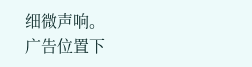细微声响。
广告位置下